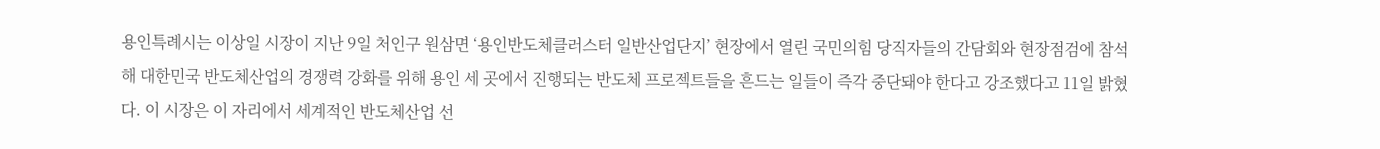용인특례시는 이상일 시장이 지난 9일 처인구 원삼면 ‘용인반도체클러스터 일반산업단지’ 현장에서 열린 국민의힘 당직자들의 간담회와 현장점검에 참석해 대한민국 반도체산업의 경쟁력 강화를 위해 용인 세 곳에서 진행되는 반도체 프로젝트들을 흔드는 일들이 즉각 중단돼야 한다고 강조했다고 11일 밝혔다. 이 시장은 이 자리에서 세계적인 반도체산업 선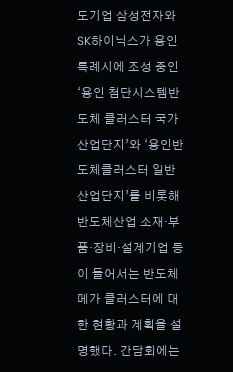도기업 삼성전자와 SK하이닉스가 용인특례시에 조성 중인 ‘용인 첨단시스템반도체 클러스터 국가산업단지’와 ‘용인반도체클러스터 일반산업단지’를 비롯해 반도체산업 소재·부품·장비·설계기업 등이 들어서는 반도체 메가 클러스터에 대한 현황과 계획을 설명했다. 간담회에는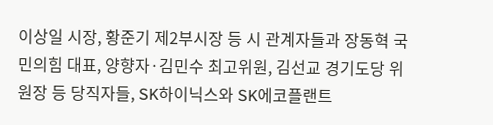이상일 시장, 황준기 제2부시장 등 시 관계자들과 장동혁 국민의힘 대표, 양향자·김민수 최고위원, 김선교 경기도당 위원장 등 당직자들, SK하이닉스와 SK에코플랜트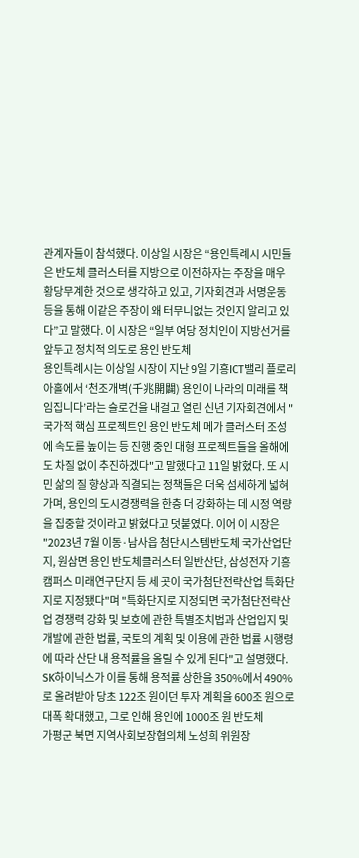관계자들이 참석했다. 이상일 시장은 “용인특례시 시민들은 반도체 클러스터를 지방으로 이전하자는 주장을 매우 황당무계한 것으로 생각하고 있고, 기자회견과 서명운동 등을 통해 이같은 주장이 왜 터무니없는 것인지 알리고 있다”고 말했다. 이 시장은 “일부 여당 정치인이 지방선거를 앞두고 정치적 의도로 용인 반도체
용인특례시는 이상일 시장이 지난 9일 기흥ICT밸리 플로리아홀에서 ‘천조개벽(千兆開闢) 용인이 나라의 미래를 책임집니다’라는 슬로건을 내걸고 열린 신년 기자회견에서 "국가적 핵심 프로젝트인 용인 반도체 메가 클러스터 조성에 속도를 높이는 등 진행 중인 대형 프로젝트들을 올해에도 차질 없이 추진하겠다"고 말했다고 11일 밝혔다. 또 시민 삶의 질 향상과 직결되는 정책들은 더욱 섬세하게 넓혀 가며, 용인의 도시경쟁력을 한층 더 강화하는 데 시정 역량을 집중할 것이라고 밝혔다고 덧붙였다. 이어 이 시장은 "2023년 7월 이동·남사읍 첨단시스템반도체 국가산업단지, 원삼면 용인 반도체클러스터 일반산단, 삼성전자 기흥캠퍼스 미래연구단지 등 세 곳이 국가첨단전략산업 특화단지로 지정됐다"며 "특화단지로 지정되면 국가첨단전략산업 경쟁력 강화 및 보호에 관한 특별조치법과 산업입지 및 개발에 관한 법률, 국토의 계획 및 이용에 관한 법률 시행령에 따라 산단 내 용적률을 올릴 수 있게 된다"고 설명했다. SK하이닉스가 이를 통해 용적률 상한을 350%에서 490%로 올려받아 당초 122조 원이던 투자 계획을 600조 원으로 대폭 확대했고, 그로 인해 용인에 1000조 원 반도체
가평군 북면 지역사회보장협의체 노성희 위원장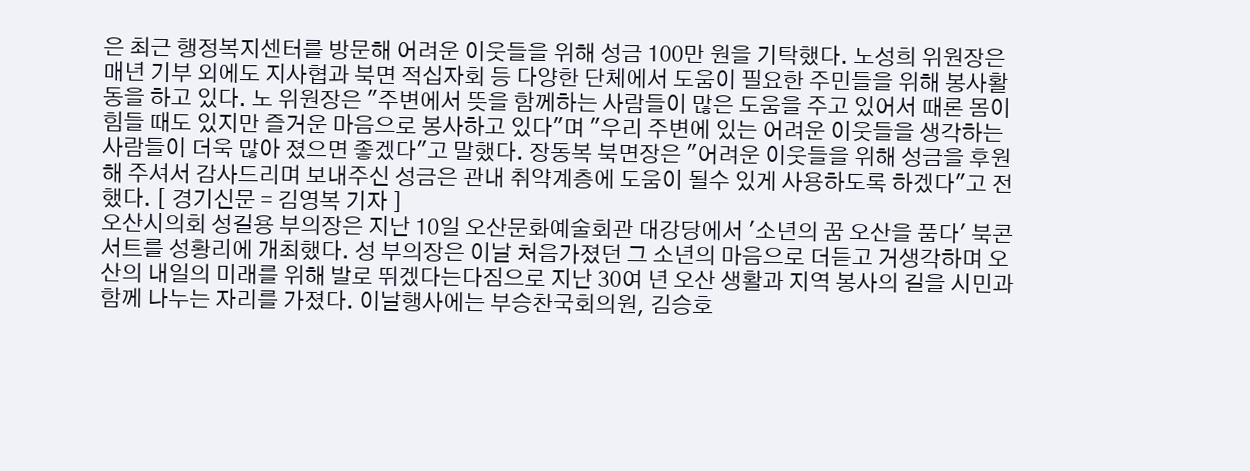은 최근 행정복지센터를 방문해 어려운 이웃들을 위해 성금 100만 원을 기탁했다. 노성희 위원장은 매년 기부 외에도 지사협과 북면 적십자회 등 다양한 단체에서 도움이 필요한 주민들을 위해 봉사활동을 하고 있다. 노 위원장은 "주변에서 뜻을 함께하는 사람들이 많은 도움을 주고 있어서 때론 몸이 힘들 때도 있지만 즐거운 마음으로 봉사하고 있다"며 "우리 주변에 있는 어려운 이웃들을 생각하는 사람들이 더욱 많아 졌으면 좋겠다"고 말했다. 장동복 북면장은 "어려운 이웃들을 위해 성금을 후원해 주셔서 감사드리며 보내주신 성금은 관내 취약계층에 도움이 될수 있게 사용하도록 하겠다"고 전했다. [ 경기신문 = 김영복 기자 ]
오산시의회 성길용 부의장은 지난 10일 오산문화예술회관 대강당에서 '소년의 꿈 오산을 품다' 북콘서트를 성황리에 개최했다. 성 부의장은 이날 처음가졌던 그 소년의 마음으로 더듣고 거생각하며 오산의 내일의 미래를 위해 발로 뛰겠다는다짐으로 지난 30여 년 오산 생활과 지역 봉사의 길을 시민과 함께 나누는 자리를 가졌다. 이날행사에는 부승찬국회의원, 김승호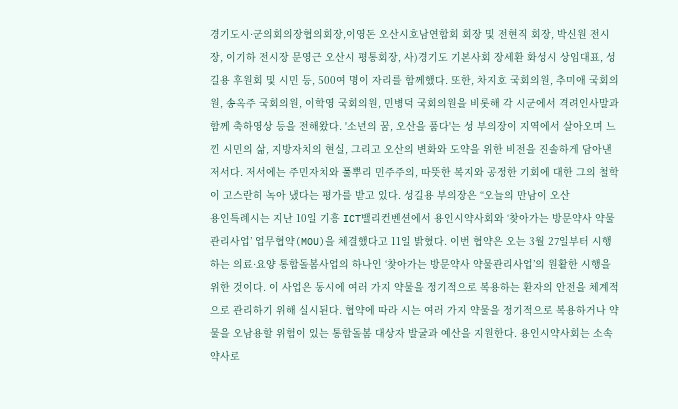경기도시·군의회의장협의회장,이영돈 오산시호남연합회 회장 및 전현직 회장, 박신원 전시장, 이기하 전시장 문영근 오산시 평통회장, 사)경기도 기본사회 장세환 화성시 상임대표, 성길용 후원회 및 시민 등, 500여 명이 자리를 함께했다. 또한, 차지호 국회의원, 추미애 국회의원, 송옥주 국회의원, 이학영 국회의원, 민병덕 국회의원을 비롯해 각 시군에서 격려인사말과 함께 축하영상 등을 전해왔다. '소년의 꿈, 오산을 품다'는 성 부의장이 지역에서 살아오며 느낀 시민의 삶, 지방자치의 현실, 그리고 오산의 변화와 도약을 위한 비전을 진솔하게 담아낸 저서다. 저서에는 주민자치와 풀뿌리 민주주의, 따뜻한 복지와 공정한 기회에 대한 그의 철학이 고스란히 녹아 냈다는 평가를 받고 있다. 성길용 부의장은 “오늘의 만남이 오산
용인특례시는 지난 10일 기흥 ICT밸리컨벤션에서 용인시약사회와 ‘찾아가는 방문약사 약물관리사업’ 업무협약(MOU)을 체결했다고 11일 밝혔다. 이번 협약은 오는 3월 27일부터 시행하는 의료·요양 통합돌봄사업의 하나인 ‘찾아가는 방문약사 약물관리사업’의 원활한 시행을 위한 것이다. 이 사업은 동시에 여러 가지 약물을 정기적으로 복용하는 환자의 안전을 체계적으로 관리하기 위해 실시된다. 협약에 따라 시는 여러 가지 약물을 정기적으로 복용하거나 약물을 오남용할 위험이 있는 통합돌봄 대상자 발굴과 예산을 지원한다. 용인시약사회는 소속 약사로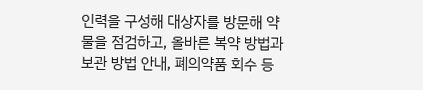인력을 구성해 대상자를 방문해 약물을 점검하고, 올바른 복약 방법과 보관 방법 안내, 폐의약품 회수 등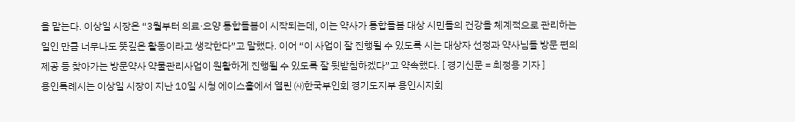을 맡는다. 이상일 시장은 “3월부터 의료·요양 통합돌봄이 시작되는데, 이는 약사가 통합돌봄 대상 시민들의 건강을 체계적으로 관리하는 일인 만큼 너무나도 뜻깊은 활동이라고 생각한다”고 말했다. 이어 “이 사업이 잘 진행될 수 있도록 시는 대상자 선정과 약사님들 방문 편의 제공 등 찾아가는 방문약사 약물관리사업이 원활하게 진행될 수 있도록 잘 뒷받침하겠다”고 약속했다. [ 경기신문 = 최정용 기자 ]
용인특례시는 이상일 시장이 지난 10일 시청 에이스홀에서 열린 ㈔한국부인회 경기도지부 용인시지회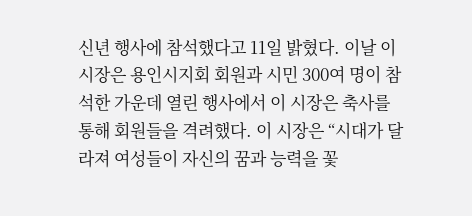신년 행사에 참석했다고 11일 밝혔다. 이날 이 시장은 용인시지회 회원과 시민 300여 명이 참석한 가운데 열린 행사에서 이 시장은 축사를 통해 회원들을 격려했다. 이 시장은 “시대가 달라져 여성들이 자신의 꿈과 능력을 꽃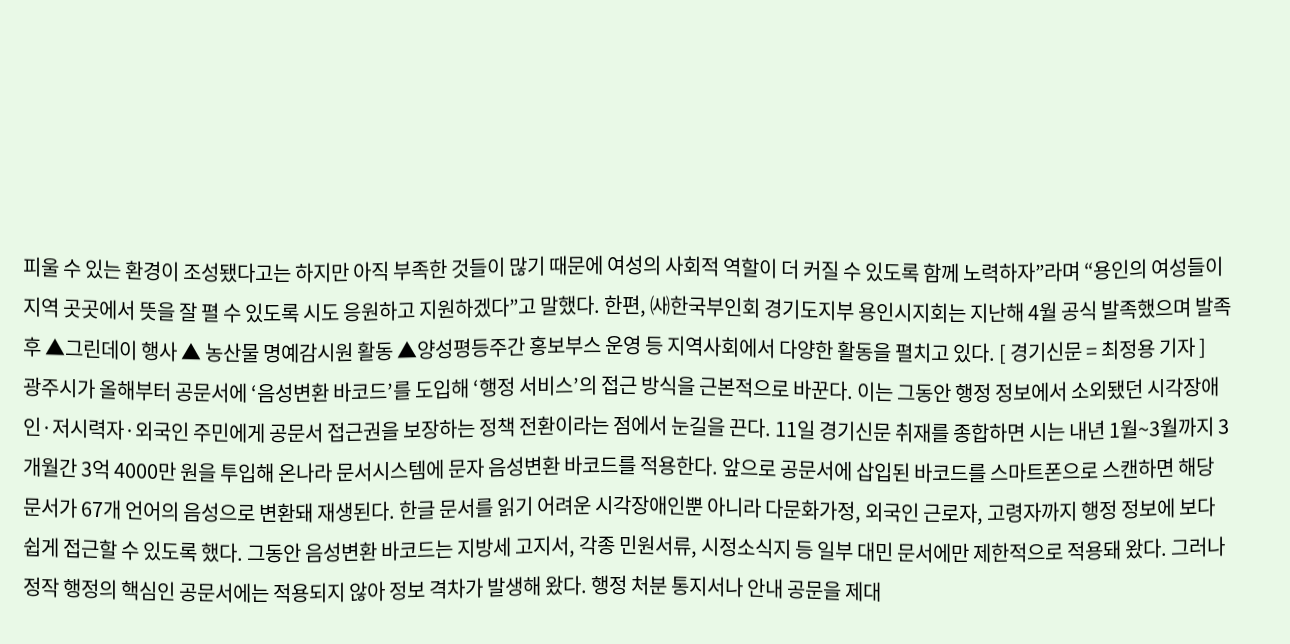피울 수 있는 환경이 조성됐다고는 하지만 아직 부족한 것들이 많기 때문에 여성의 사회적 역할이 더 커질 수 있도록 함께 노력하자”라며 “용인의 여성들이 지역 곳곳에서 뜻을 잘 펼 수 있도록 시도 응원하고 지원하겠다”고 말했다. 한편, ㈔한국부인회 경기도지부 용인시지회는 지난해 4월 공식 발족했으며 발족 후 ▲그린데이 행사 ▲ 농산물 명예감시원 활동 ▲양성평등주간 홍보부스 운영 등 지역사회에서 다양한 활동을 펼치고 있다. [ 경기신문 = 최정용 기자 ]
광주시가 올해부터 공문서에 ‘음성변환 바코드’를 도입해 ‘행정 서비스’의 접근 방식을 근본적으로 바꾼다. 이는 그동안 행정 정보에서 소외됐던 시각장애인·저시력자·외국인 주민에게 공문서 접근권을 보장하는 정책 전환이라는 점에서 눈길을 끈다. 11일 경기신문 취재를 종합하면 시는 내년 1월~3월까지 3개월간 3억 4000만 원을 투입해 온나라 문서시스템에 문자 음성변환 바코드를 적용한다. 앞으로 공문서에 삽입된 바코드를 스마트폰으로 스캔하면 해당 문서가 67개 언어의 음성으로 변환돼 재생된다. 한글 문서를 읽기 어려운 시각장애인뿐 아니라 다문화가정, 외국인 근로자, 고령자까지 행정 정보에 보다 쉽게 접근할 수 있도록 했다. 그동안 음성변환 바코드는 지방세 고지서, 각종 민원서류, 시정소식지 등 일부 대민 문서에만 제한적으로 적용돼 왔다. 그러나 정작 행정의 핵심인 공문서에는 적용되지 않아 정보 격차가 발생해 왔다. 행정 처분 통지서나 안내 공문을 제대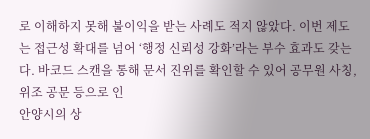로 이해하지 못해 불이익을 받는 사례도 적지 않았다. 이번 제도는 접근성 확대를 넘어 ‘행정 신뢰성 강화’라는 부수 효과도 갖는다. 바코드 스캔을 통해 문서 진위를 확인할 수 있어 공무원 사칭, 위조 공문 등으로 인
안양시의 상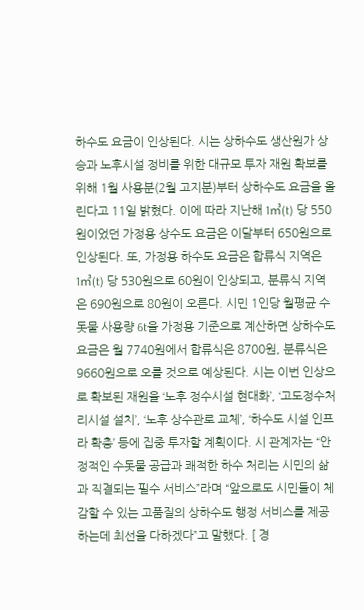하수도 요금이 인상된다. 시는 상하수도 생산원가 상승과 노후시설 정비를 위한 대규모 투자 재원 확보를 위해 1월 사용분(2월 고지분)부터 상하수도 요금을 올린다고 11일 밝혔다. 이에 따라 지난해 1㎥(t) 당 550원이었던 가정용 상수도 요금은 이달부터 650원으로 인상된다. 또, 가정용 하수도 요금은 합류식 지역은 1㎥(t) 당 530원으로 60원이 인상되고, 분류식 지역은 690원으로 80원이 오른다. 시민 1인당 월평균 수돗물 사용량 6t을 가정용 기준으로 계산하면 상하수도 요금은 월 7740원에서 합류식은 8700원, 분류식은 9660원으로 오를 것으로 예상된다. 시는 이번 인상으로 확보된 재원을 ‘노후 정수시설 현대화’, ‘고도정수처리시설 설치’, ‘노후 상수관로 교체’, ‘하수도 시설 인프라 확충’ 등에 집중 투자할 계획이다. 시 관계자는 “안정적인 수돗물 공급과 쾌적한 하수 처리는 시민의 삶과 직결되는 필수 서비스”라며 “앞으로도 시민들이 체감할 수 있는 고품질의 상하수도 행정 서비스를 제공하는데 최선을 다하겠다”고 말했다. [ 경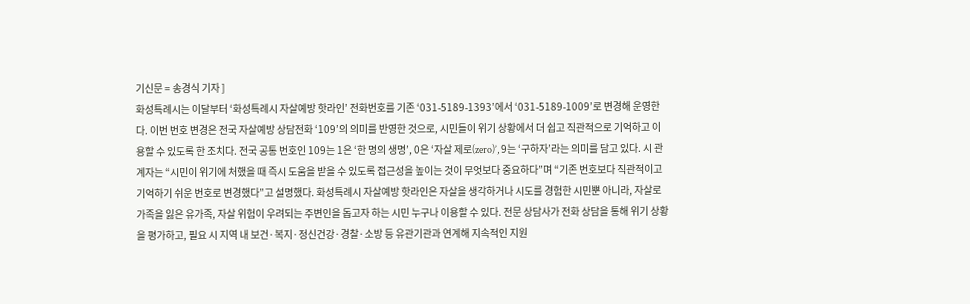기신문 = 송경식 기자 ]
화성특례시는 이달부터 ‘화성특례시 자살예방 핫라인’ 전화번호를 기존 ‘031-5189-1393’에서 ‘031-5189-1009’로 변경해 운영한다. 이번 번호 변경은 전국 자살예방 상담전화 ‘109’의 의미를 반영한 것으로, 시민들이 위기 상황에서 더 쉽고 직관적으로 기억하고 이용할 수 있도록 한 조치다. 전국 공통 번호인 109는 1은 ‘한 명의 생명’, 0은 ‘자살 제로(zero)’, 9는 ‘구하자’라는 의미를 담고 있다. 시 관계자는 “시민이 위기에 처했을 때 즉시 도움을 받을 수 있도록 접근성을 높이는 것이 무엇보다 중요하다”며 “기존 번호보다 직관적이고 기억하기 쉬운 번호로 변경했다”고 설명했다. 화성특례시 자살예방 핫라인은 자살을 생각하거나 시도를 경험한 시민뿐 아니라, 자살로 가족을 잃은 유가족, 자살 위험이 우려되는 주변인을 돕고자 하는 시민 누구나 이용할 수 있다. 전문 상담사가 전화 상담을 통해 위기 상황을 평가하고, 필요 시 지역 내 보건·복지·정신건강·경찰·소방 등 유관기관과 연계해 지속적인 지원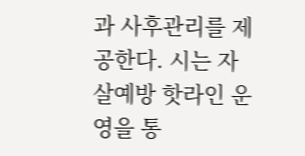과 사후관리를 제공한다. 시는 자살예방 핫라인 운영을 통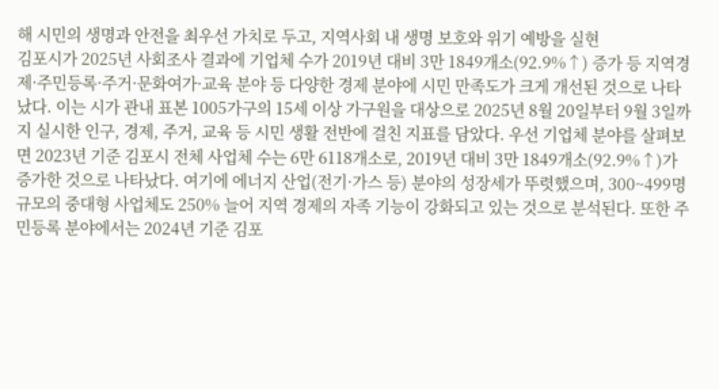해 시민의 생명과 안전을 최우선 가치로 두고, 지역사회 내 생명 보호와 위기 예방을 실현
김포시가 2025년 사회조사 결과에 기업체 수가 2019년 대비 3만 1849개소(92.9%↑) 증가 등 지역경제·주민등록·주거·문화여가·교육 분야 등 다양한 경제 분야에 시민 만족도가 크게 개선된 것으로 나타났다. 이는 시가 관내 표본 1005가구의 15세 이상 가구원을 대상으로 2025년 8월 20일부터 9월 3일까지 실시한 인구, 경제, 주거, 교육 등 시민 생활 전반에 걸친 지표를 담았다. 우선 기업체 분야를 살펴보면 2023년 기준 김포시 전체 사업체 수는 6만 6118개소로, 2019년 대비 3만 1849개소(92.9%↑)가 증가한 것으로 나타났다. 여기에 에너지 산업(전기·가스 등) 분야의 성장세가 뚜렷했으며, 300~499명 규모의 중대형 사업체도 250% 늘어 지역 경제의 자족 기능이 강화되고 있는 것으로 분석된다. 또한 주민등록 분야에서는 2024년 기준 김포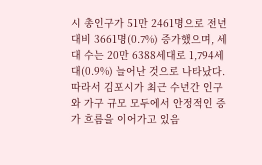시 총인구가 51만 2461명으로 전년 대비 3661명(0.7%) 증가했으며, 세대 수는 20만 6388세대로 1,794세대(0.9%) 늘어난 것으로 나타났다. 따라서 김포시가 최근 수년간 인구와 가구 규모 모두에서 안정적인 증가 흐름을 이어가고 있음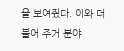을 보여줬다. 이와 더불어 주거 분야